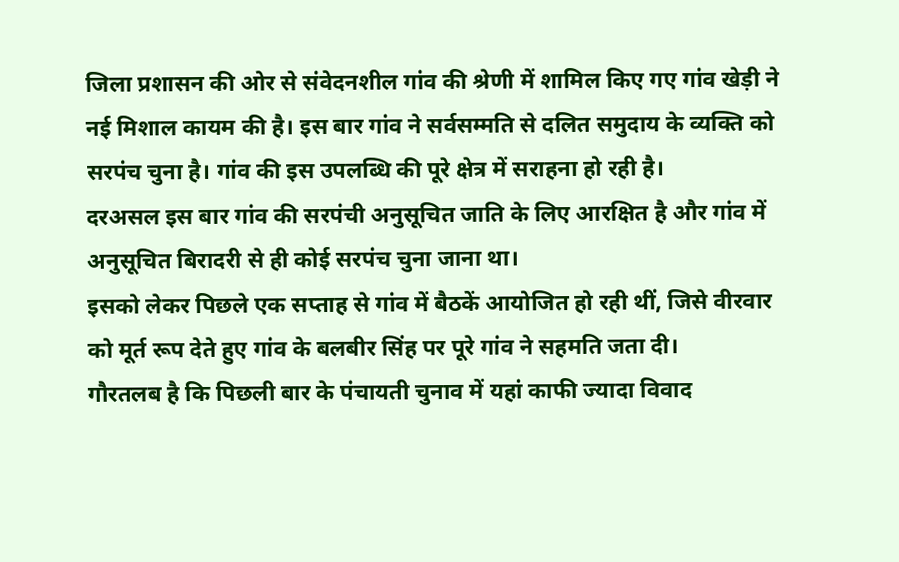जिला प्रशासन की ओर से संवेदनशील गांव की श्रेणी में शामिल किए गए गांव खेड़ी ने नई मिशाल कायम की है। इस बार गांव ने सर्वसम्मति से दलित समुदाय के व्यक्ति को सरपंच चुना है। गांव की इस उपलब्धि की पूरे क्षेत्र में सराहना हो रही है।
दरअसल इस बार गांव की सरपंची अनुसूचित जाति के लिए आरक्षित है और गांव में अनुसूचित बिरादरी से ही कोई सरपंच चुना जाना था।
इसको लेकर पिछले एक सप्ताह से गांव में बैठकें आयोजित हो रही थीं, जिसे वीरवार को मूर्त रूप देते हुए गांव के बलबीर सिंह पर पूरे गांव ने सहमति जता दी।
गौरतलब है कि पिछली बार के पंचायती चुनाव में यहां काफी ज्यादा विवाद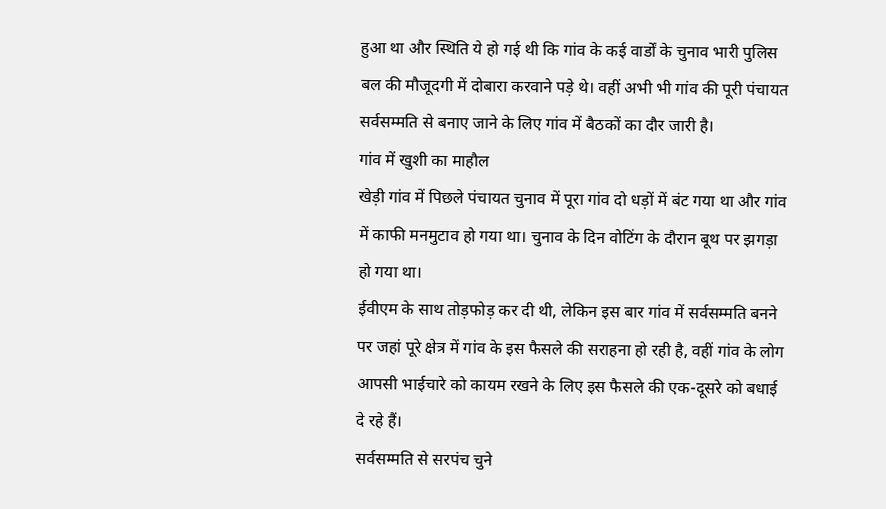हुआ था और स्थिति ये हो गई थी कि गांव के कई वार्डों के चुनाव भारी पुलिस बल की मौजूदगी में दोबारा करवाने पड़े थे। वहीं अभी भी गांव की पूरी पंचायत सर्वसम्मति से बनाए जाने के लिए गांव में बैठकों का दौर जारी है।
गांव में खुशी का माहौल
खेड़ी गांव में पिछले पंचायत चुनाव में पूरा गांव दो धड़ों में बंट गया था और गांव में काफी मनमुटाव हो गया था। चुनाव के दिन वोटिंग के दौरान बूथ पर झगड़ा हो गया था।
ईवीएम के साथ तोड़फोड़ कर दी थी, लेकिन इस बार गांव में सर्वसम्मति बनने पर जहां पूरे क्षेत्र में गांव के इस फैसले की सराहना हो रही है, वहीं गांव के लोग आपसी भाईचारे को कायम रखने के लिए इस फैसले की एक-दूसरे को बधाई दे रहे हैं।
सर्वसम्मति से सरपंच चुने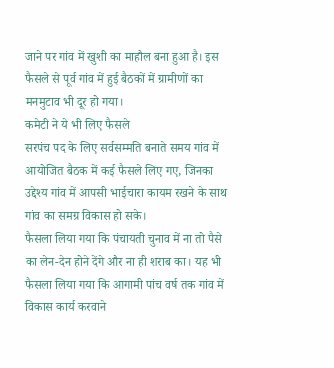जाने पर गांव में खुशी का माहौल बना हुआ है। इस फैसले से पूर्व गांव में हुई बैठकों में ग्रामीणों का मनमुटाव भी दूर हो गया।
कमेटी ने ये भी लिए फैसले
सरपंच पद के लिए सर्वसम्मति बनाते समय गांव में आयोजित बैठक में कई फैसले लिए गए, जिनका उद्देश्य गांव में आपसी भाईचारा कायम रखने के साथ गांव का समग्र विकास हो सके।
फैसला लिया गया कि पंचायती चुनाव में ना तो पैसे का लेन-देन होने देंगे और ना ही शराब का। यह भी फैसला लिया गया कि आगामी पांच वर्ष तक गांव में विकास कार्य करवाने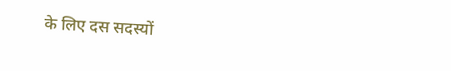के लिए दस सदस्यों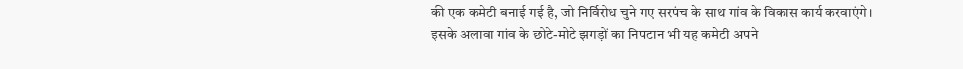की एक कमेटी बनाई गई है, जो निर्विरोध चुने गए सरपंच के साथ गांव के विकास कार्य करवाएंगे। इसके अलावा गांव के छोटे-मोटे झगड़ों का निपटान भी यह कमेटी अपने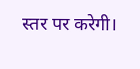स्तर पर करेगी।